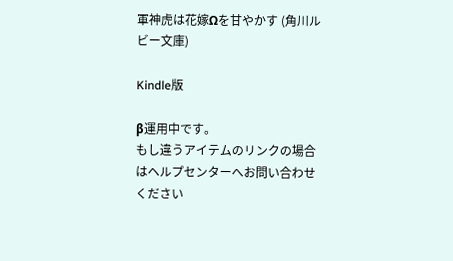軍神虎は花嫁Ωを甘やかす (角川ルビー文庫)

Kindle版

β運用中です。
もし違うアイテムのリンクの場合はヘルプセンターへお問い合わせください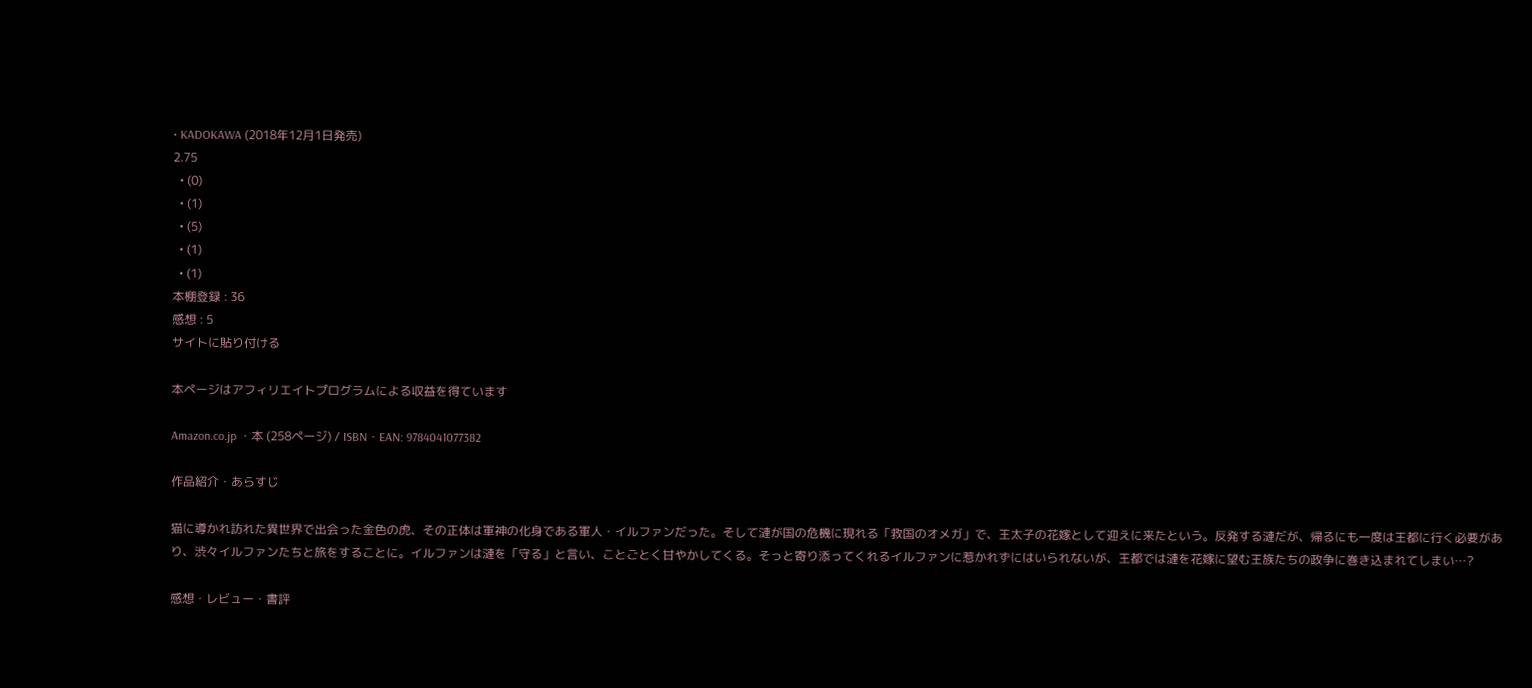• KADOKAWA (2018年12月1日発売)
2.75
  • (0)
  • (1)
  • (5)
  • (1)
  • (1)
本棚登録 : 36
感想 : 5
サイトに貼り付ける

本ページはアフィリエイトプログラムによる収益を得ています

Amazon.co.jp ・本 (258ページ) / ISBN・EAN: 9784041077382

作品紹介・あらすじ

猫に導かれ訪れた異世界で出会った金色の虎、その正体は軍神の化身である軍人・イルファンだった。そして漣が国の危機に現れる「救国のオメガ」で、王太子の花嫁として迎えに来たという。反発する漣だが、帰るにも一度は王都に行く必要があり、渋々イルファンたちと旅をすることに。イルファンは漣を「守る」と言い、ことごとく甘やかしてくる。そっと寄り添ってくれるイルファンに惹かれずにはいられないが、王都では漣を花嫁に望む王族たちの政争に巻き込まれてしまい…?

感想・レビュー・書評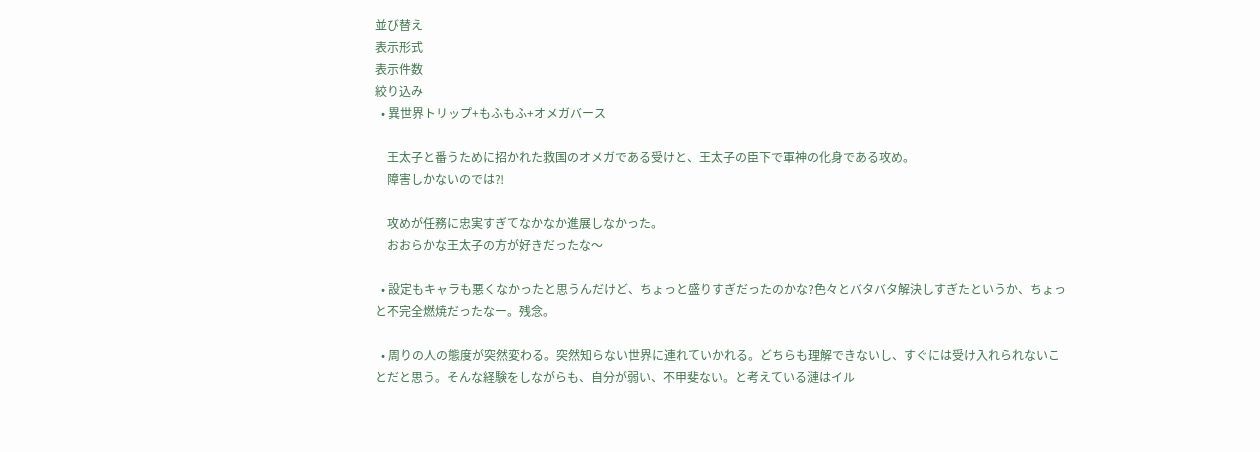並び替え
表示形式
表示件数
絞り込み
  • 異世界トリップ+もふもふ+オメガバース

    王太子と番うために招かれた救国のオメガである受けと、王太子の臣下で軍神の化身である攻め。
    障害しかないのでは⁈

    攻めが任務に忠実すぎてなかなか進展しなかった。
    おおらかな王太子の方が好きだったな〜

  • 設定もキャラも悪くなかったと思うんだけど、ちょっと盛りすぎだったのかな?色々とバタバタ解決しすぎたというか、ちょっと不完全燃焼だったなー。残念。

  • 周りの人の態度が突然変わる。突然知らない世界に連れていかれる。どちらも理解できないし、すぐには受け入れられないことだと思う。そんな経験をしながらも、自分が弱い、不甲斐ない。と考えている漣はイル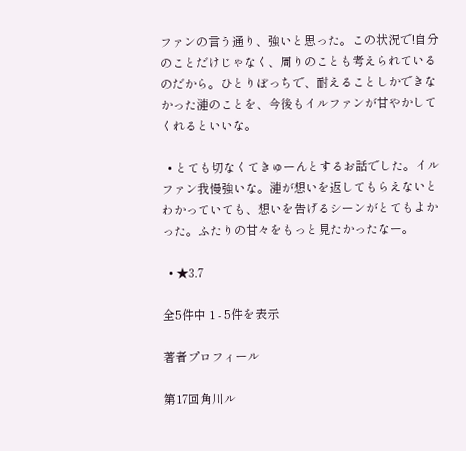ファンの言う通り、強いと思った。この状況で!自分のことだけじゃなく、周りのことも考えられているのだから。ひとりぼっちで、耐えることしかできなかった漣のことを、今後もイルファンが甘やかしてくれるといいな。

  • とても切なくてきゅーんとするお話でした。イルファン我慢強いな。漣が想いを返してもらえないとわかっていても、想いを告げるシーンがとてもよかった。ふたりの甘々をもっと見たかったなー。

  • ★3.7

全5件中 1 - 5件を表示

著者プロフィール

第17回角川ル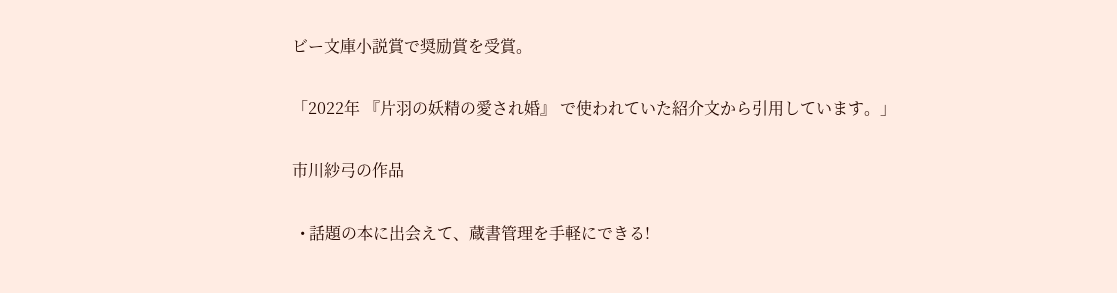ビー文庫小説賞で奨励賞を受賞。

「2022年 『片羽の妖精の愛され婚』 で使われていた紹介文から引用しています。」

市川紗弓の作品

  • 話題の本に出会えて、蔵書管理を手軽にできる!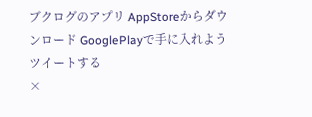ブクログのアプリ AppStoreからダウンロード GooglePlayで手に入れよう
ツイートする
×